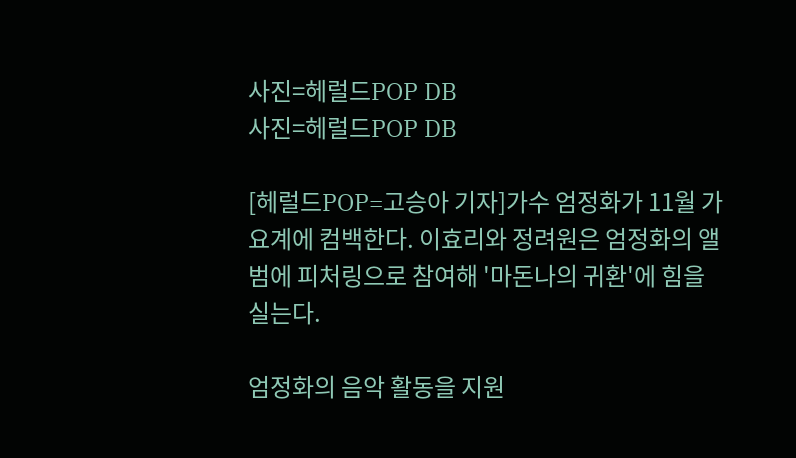사진=헤럴드POP DB
사진=헤럴드POP DB

[헤럴드POP=고승아 기자]가수 엄정화가 11월 가요계에 컴백한다. 이효리와 정려원은 엄정화의 앨범에 피처링으로 참여해 '마돈나의 귀환'에 힘을 실는다.

엄정화의 음악 활동을 지원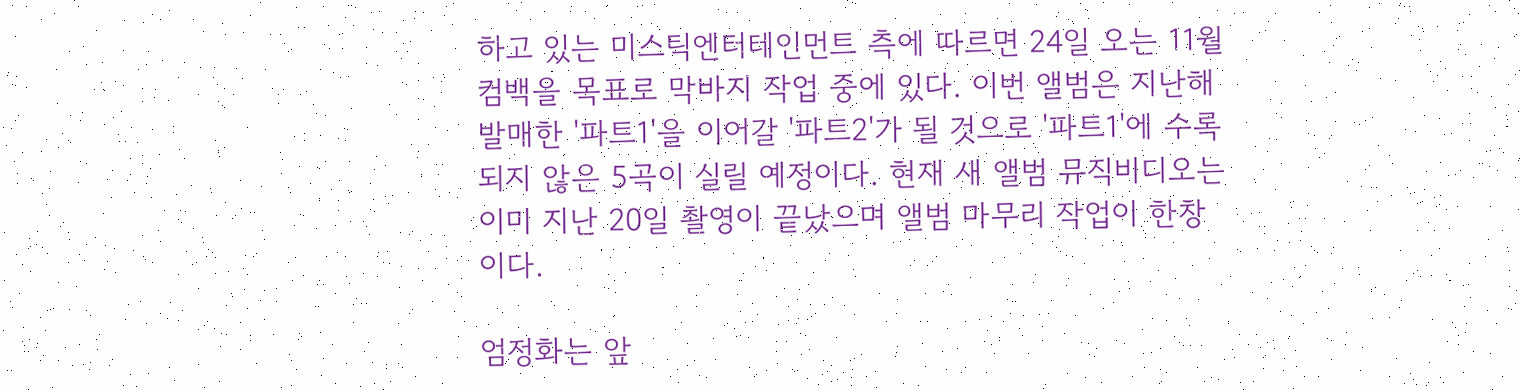하고 있는 미스틱엔터테인먼트 측에 따르면 24일 오는 11월 컴백을 목표로 막바지 작업 중에 있다. 이번 앨범은 지난해 발매한 '파트1'을 이어갈 '파트2'가 될 것으로 '파트1'에 수록되지 않은 5곡이 실릴 예정이다. 현재 새 앨범 뮤직비디오는 이미 지난 20일 촬영이 끝났으며 앨범 마무리 작업이 한창이다.

엄정화는 앞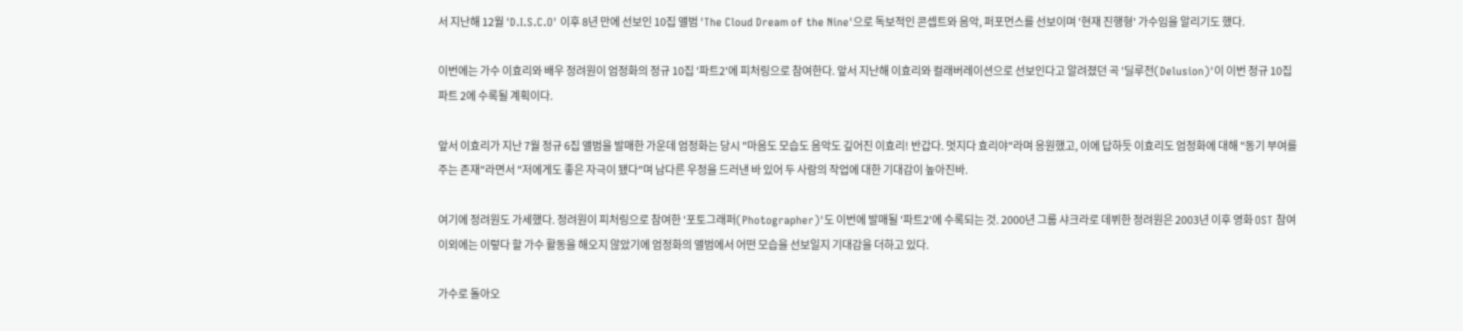서 지난해 12월 'D.I.S.C.O' 이후 8년 만에 선보인 10집 앨범 'The Cloud Dream of the Nine'으로 독보적인 콘셉트와 음악, 퍼포먼스를 선보이며 '현재 진행형' 가수임을 알리기도 했다.

이번에는 가수 이효리와 배우 정려원이 엄정화의 정규 10집 '파트2'에 피처링으로 참여한다. 앞서 지난해 이효리와 컬래버레이션으로 선보인다고 알려졌던 곡 '딜루전(Delusion)'이 이번 정규 10집 파트 2에 수록될 계획이다.

앞서 이효리가 지난 7월 정규 6집 앨범을 발매한 가운데 엄정화는 당시 "마음도 모습도 음악도 깊어진 이효리! 반갑다. 멋지다 효리야"라며 응원했고, 이에 답하듯 이효리도 엄정화에 대해 "동기 부여를 주는 존재"라면서 "저에게도 좋은 자극이 됐다"며 남다른 우정을 드러낸 바 있어 두 사람의 작업에 대한 기대감이 높아진바.

여기에 정려원도 가세했다. 정려원이 피처링으로 참여한 '포토그래퍼(Photographer)'도 이번에 발매될 '파트2'에 수록되는 것. 2000년 그룹 샤크라로 데뷔한 정려원은 2003년 이후 영화 OST 참여 이외에는 이렇다 할 가수 활동을 해오지 않았기에 엄정화의 앨범에서 어떤 모습을 선보일지 기대감을 더하고 있다.

가수로 돌아오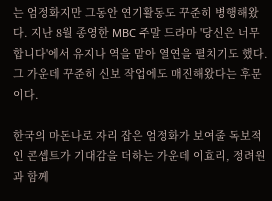는 엄정화지만 그동안 연기활동도 꾸준히 병행해왔다. 지난 8월 종영한 MBC 주말 드라마 '당신은 너무합니다'에서 유지나 역을 맡아 열연을 펼치기도 했다. 그 가운데 꾸준히 신보 작업에도 매진해왔다는 후문이다.

한국의 마돈나로 자리 잡은 엄정화가 보여줄 독보적인 콘셉트가 기대감을 더하는 가운데 이효리, 정려원과 함께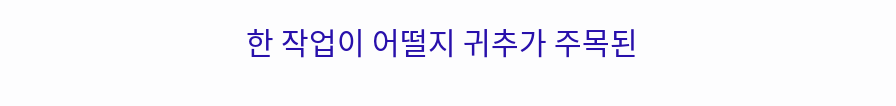한 작업이 어떨지 귀추가 주목된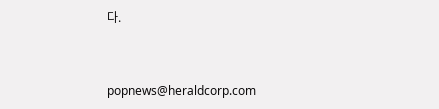다.


popnews@heraldcorp.com